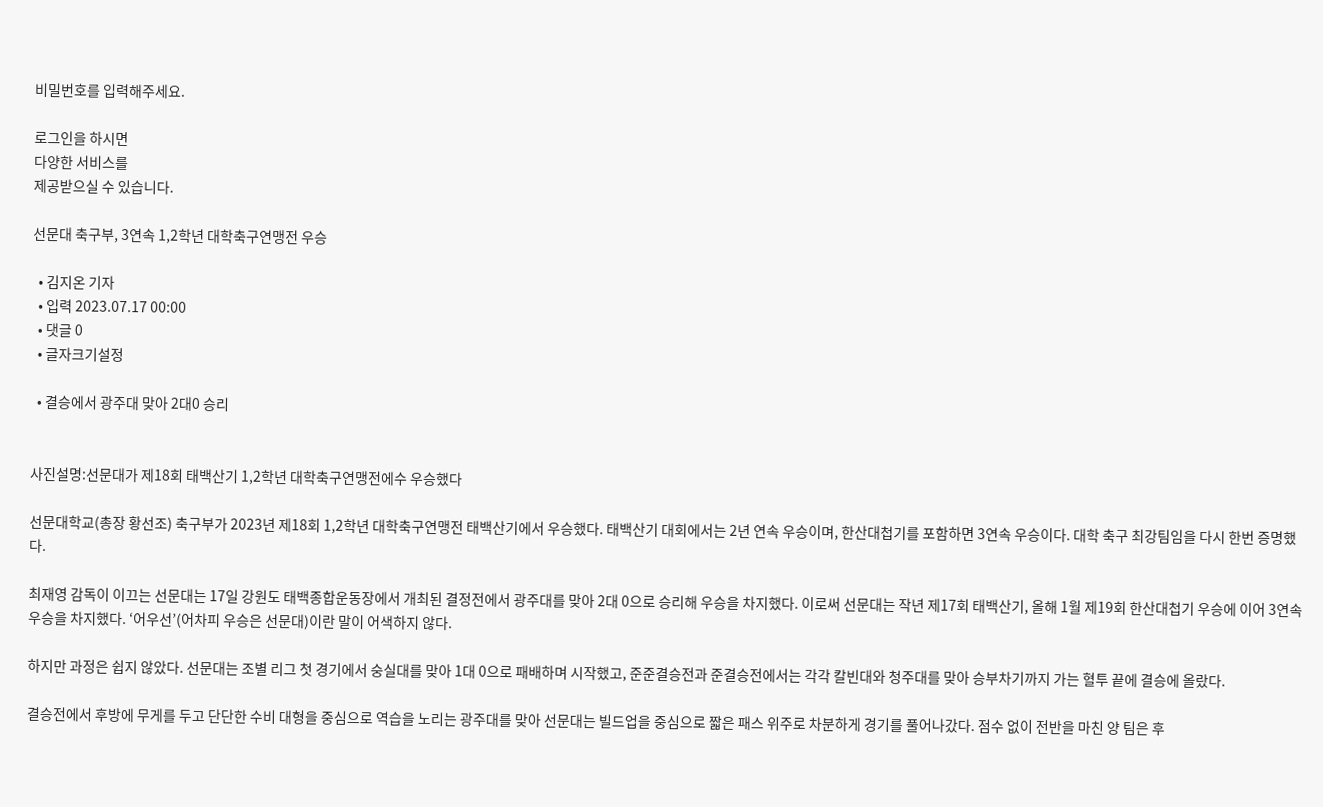비밀번호를 입력해주세요.

로그인을 하시면
다양한 서비스를
제공받으실 수 있습니다.

선문대 축구부, 3연속 1,2학년 대학축구연맹전 우승

  • 김지온 기자
  • 입력 2023.07.17 00:00
  • 댓글 0
  • 글자크기설정

  • 결승에서 광주대 맞아 2대0 승리


사진설명:선문대가 제18회 태백산기 1,2학년 대학축구연맹전에수 우승했다

선문대학교(총장 황선조) 축구부가 2023년 제18회 1,2학년 대학축구연맹전 태백산기에서 우승했다. 태백산기 대회에서는 2년 연속 우승이며, 한산대첩기를 포함하면 3연속 우승이다. 대학 축구 최강팀임을 다시 한번 증명했다.

최재영 감독이 이끄는 선문대는 17일 강원도 태백종합운동장에서 개최된 결정전에서 광주대를 맞아 2대 0으로 승리해 우승을 차지했다. 이로써 선문대는 작년 제17회 태백산기, 올해 1월 제19회 한산대첩기 우승에 이어 3연속 우승을 차지했다. ‘어우선’(어차피 우승은 선문대)이란 말이 어색하지 않다.

하지만 과정은 쉽지 않았다. 선문대는 조별 리그 첫 경기에서 숭실대를 맞아 1대 0으로 패배하며 시작했고, 준준결승전과 준결승전에서는 각각 칼빈대와 청주대를 맞아 승부차기까지 가는 혈투 끝에 결승에 올랐다.

결승전에서 후방에 무게를 두고 단단한 수비 대형을 중심으로 역습을 노리는 광주대를 맞아 선문대는 빌드업을 중심으로 짧은 패스 위주로 차분하게 경기를 풀어나갔다. 점수 없이 전반을 마친 양 팀은 후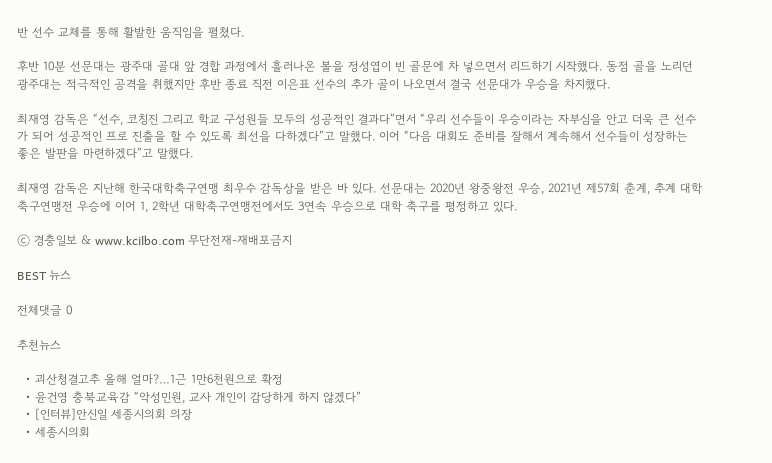반 선수 교체를 통해 활발한 움직임을 펼쳤다.

후반 10분 선문대는 광주대 골대 앞 경합 과정에서 흘러나온 볼을 정성엽이 빈 골문에 차 넣으면서 리드하기 시작했다. 동점 골을 노리던 광주대는 적극적인 공격을 취했지만 후반 종료 직전 이은표 선수의 추가 골이 나오면서 결국 선문대가 우승을 차지했다.

최재영 감독은 “선수, 코칭진 그리고 학교 구성원들 모두의 성공적인 결과다”면서 “우리 선수들이 우승이라는 자부심을 안고 더욱 큰 선수가 되어 성공적인 프로 진출을 할 수 있도록 최선을 다하겠다”고 말했다. 이어 “다음 대회도 준비를 잘해서 계속해서 선수들이 성장하는 좋은 발판을 마련하겠다”고 말했다.

최재영 감독은 지난해 한국대학축구연맹 최우수 감독상을 받은 바 있다. 선문대는 2020년 왕중왕전 우승, 2021년 제57회 춘계, 추계 대학축구연맹전 우승에 이어 1, 2학년 대학축구연맹전에서도 3연속 우승으로 대학 축구를 평정하고 있다.

ⓒ 경충일보 & www.kcilbo.com 무단전재-재배포금지

BEST 뉴스

전체댓글 0

추천뉴스

  • 괴산청결고추 올해 얼마?…1근 1만6천원으로 확정
  • 윤건영 충북교육감 “악성민원, 교사 개인이 감당하게 하지 않겠다”
  • [인터뷰]안신일 세종시의회 의장
  • 세종시의회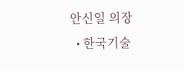안신일 의장
  • 한국기술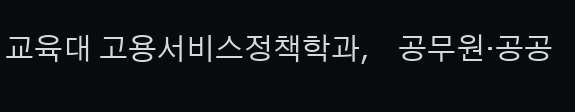교육대 고용서비스정책학과,    공무원·공공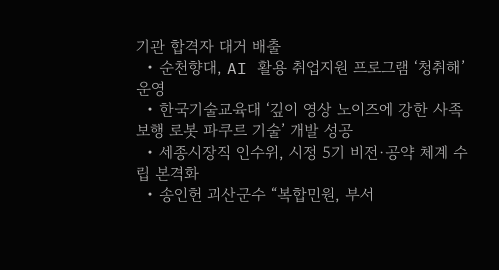기관 합격자 대거 배출
  • 순천향대, AI 활용 취업지원 프로그램 ‘청취해’ 운영
  • 한국기술교육대 ‘깊이 영상 노이즈에 강한 사족보행 로봇 파쿠르 기술’ 개발 성공
  • 세종시장직 인수위, 시정 5기 비전·공약 체계 수립 본격화
  • 송인헌 괴산군수 “복합민원, 부서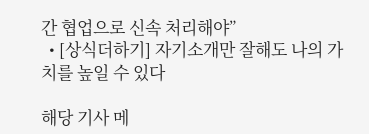간 협업으로 신속 처리해야”
  • [상식더하기] 자기소개만 잘해도 나의 가치를 높일 수 있다

해당 기사 메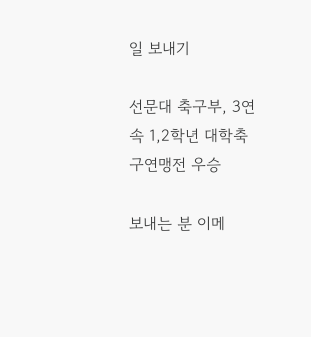일 보내기

선문대 축구부, 3연속 1,2학년 대학축구연맹전 우승

보내는 분 이메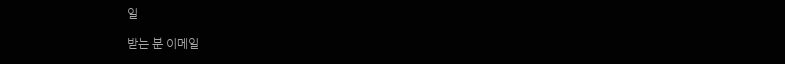일

받는 분 이메일